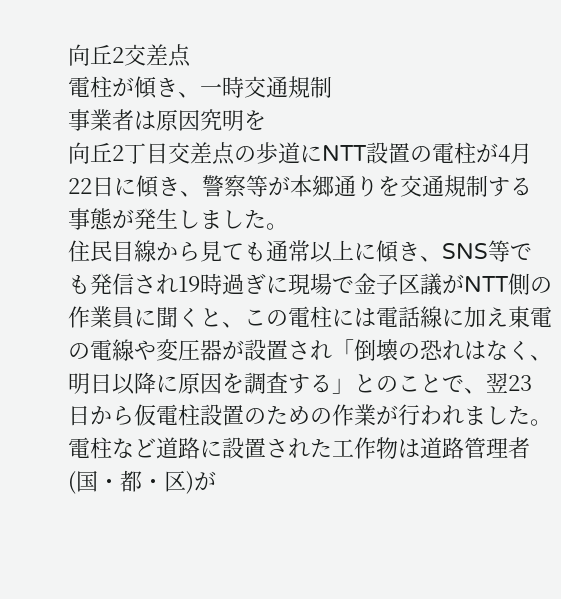向丘2交差点
電柱が傾き、一時交通規制
事業者は原因究明を
向丘2丁目交差点の歩道にNTT設置の電柱が4月22日に傾き、警察等が本郷通りを交通規制する事態が発生しました。
住民目線から見ても通常以上に傾き、SNS等でも発信され19時過ぎに現場で金子区議がNTT側の作業員に聞くと、この電柱には電話線に加え東電の電線や変圧器が設置され「倒壊の恐れはなく、明日以降に原因を調査する」とのことで、翌23日から仮電柱設置のための作業が行われました。
電柱など道路に設置された工作物は道路管理者(国・都・区)が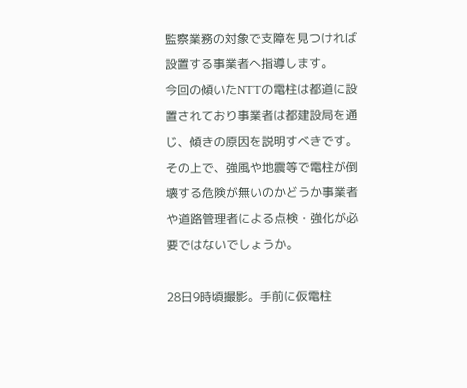監察業務の対象で支障を見つければ設置する事業者へ指導します。
今回の傾いたNTTの電柱は都道に設置されており事業者は都建設局を通じ、傾きの原因を説明すべきです。その上で、強風や地震等で電柱が倒壊する危険が無いのかどうか事業者や道路管理者による点検・強化が必要ではないでしょうか。

28日9時頃撮影。手前に仮電柱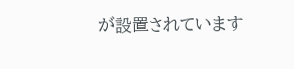が設置されています